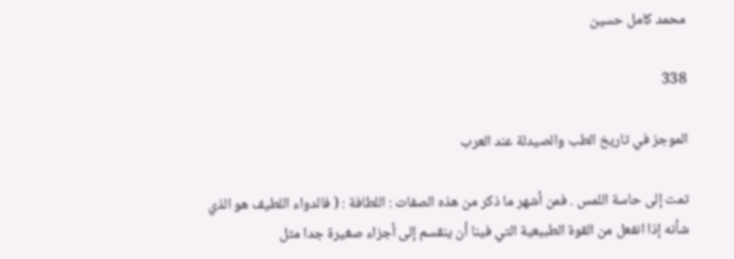محمد كامل حسين

338

الموجز في تاريخ الطب والصيدلة عند العرب

تمت إلى حاسة اللمس . فمن أشهر ما ذكر من هذه الصفات : اللطافة : ( فالدواء اللطيف هو الذي شأنه إذا انفعل من القوة الطبيعية التي فينا أن ينقسم إلى أجزاء صغيرة جدا مثل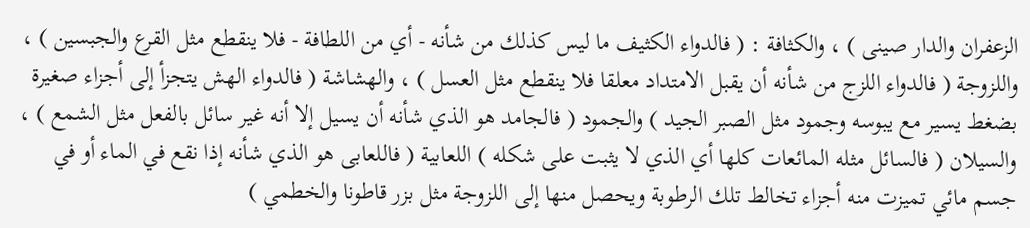الزعفران والدار صينى ) ، والكثافة : ( فالدواء الكثيف ما ليس كذلك من شأنه - أي من اللطافة - فلا ينقطع مثل القرع والجبسين ) ، واللزوجة ( فالدواء اللزج من شأنه أن يقبل الامتداد معلقا فلا ينقطع مثل العسل ) ، والهشاشة ( فالدواء الهش يتجزأ إلى أجزاء صغيرة بضغط يسير مع يبوسه وجمود مثل الصبر الجيد ) والجمود ( فالجامد هو الذي شأنه أن يسيل إلا أنه غير سائل بالفعل مثل الشمع ) ، والسيلان ( فالسائل مثله المائعات كلها أي الذي لا يثبت على شكله ) اللعابية ( فاللعابى هو الذي شأنه إذا نقع في الماء أو في جسم مائي تميزت منه أجزاء تخالط تلك الرطوبة ويحصل منها إلى اللزوجة مثل بزر قاطونا والخطمي )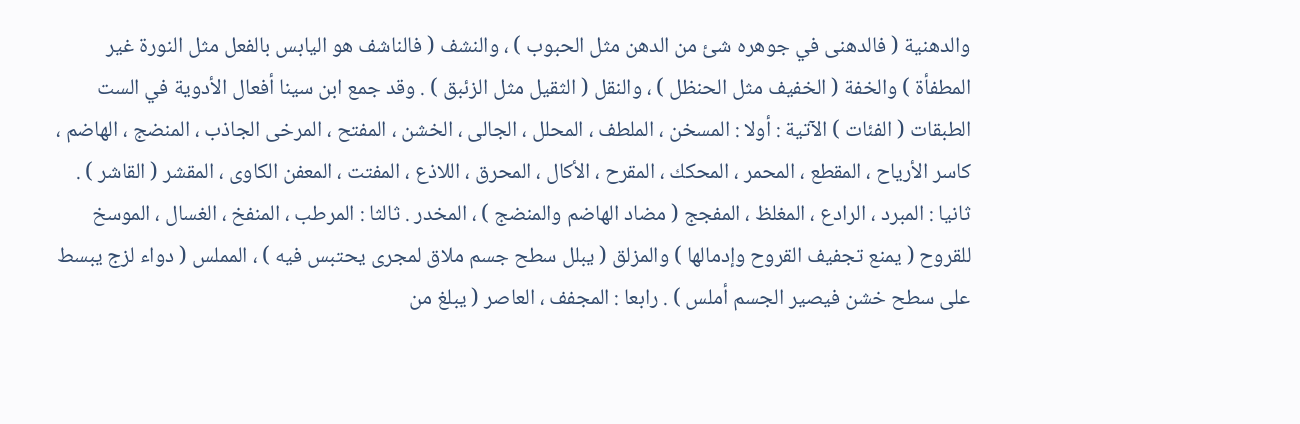والدهنية ( فالدهنى في جوهره شئ من الدهن مثل الحبوب ) ، والنشف ( فالناشف هو اليابس بالفعل مثل النورة غير المطفأة ) والخفة ( الخفيف مثل الحنظل ) ، والنقل ( الثقيل مثل الزئبق ) . وقد جمع ابن سينا أفعال الأدوية في الست الطبقات ( الفئات ) الآتية : أولا : المسخن ، الملطف ، المحلل ، الجالى ، الخشن ، المفتح ، المرخى الجاذب ، المنضج ، الهاضم ، كاسر الأرياح ، المقطع ، المحمر ، المحكك ، المقرح ، الأكال ، المحرق ، اللاذع ، المفتت ، المعفن الكاوى ، المقشر ( القاشر ) . ثانيا : المبرد ، الرادع ، المغلظ ، المفجج ( مضاد الهاضم والمنضج ) ، المخدر . ثالثا : المرطب ، المنفخ ، الغسال ، الموسخ للقروح ( يمنع تجفيف القروح وإدمالها ) والمزلق ( يبلل سطح جسم ملاق لمجرى يحتبس فيه ) ، المملس ( دواء لزج يبسط على سطح خشن فيصير الجسم أملس ) . رابعا : المجفف ، العاصر ( يبلغ من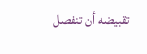تقبيضه أن تنفصل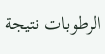الرطوبات نتيجة